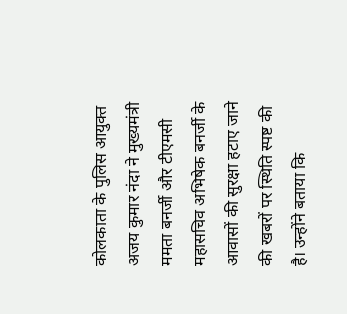कोलकाता के पुलिस आयुक्त अजय कुमार नंदा ने मुख्यमंत्री ममता बनर्जी और टीएमसी महासचिव अभिषेक बनर्जी के आवासों की सुरक्षा हटाए जाने की खबरों पर स्थिति स्पष्ट की है। उन्होंने बताया कि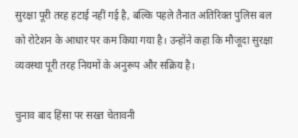सुरक्षा पूरी तरह हटाई नहीं गई है, बल्कि पहले तैनात अतिरिक्त पुलिस बल को रोटेशन के आधार पर कम किया गया है। उन्होंने कहा कि मौजूदा सुरक्षा व्यवस्था पूरी तरह नियमों के अनुरूप और सक्रिय है।

चुनाव बाद हिंसा पर सख्त चेतावनी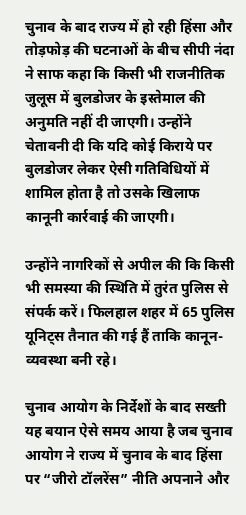चुनाव के बाद राज्य में हो रही हिंसा और तोड़फोड़ की घटनाओं के बीच सीपी नंदा ने साफ कहा कि किसी भी राजनीतिक जुलूस में बुलडोजर के इस्तेमाल की अनुमति नहीं दी जाएगी। उन्होंने चेतावनी दी कि यदि कोई किराये पर बुलडोजर लेकर ऐसी गतिविधियों में शामिल होता है तो उसके खिलाफ कानूनी कार्रवाई की जाएगी।

उन्होंने नागरिकों से अपील की कि किसी भी समस्या की स्थिति में तुरंत पुलिस से संपर्क करें। फिलहाल शहर में 65 पुलिस यूनिट्स तैनात की गई हैं ताकि कानून-व्यवस्था बनी रहे।

चुनाव आयोग के निर्देशों के बाद सख्ती
यह बयान ऐसे समय आया है जब चुनाव आयोग ने राज्य में चुनाव के बाद हिंसा पर “जीरो टॉलरेंस” नीति अपनाने और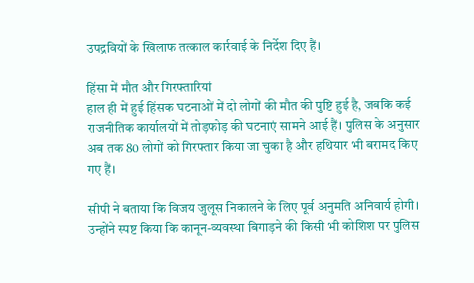उपद्रवियों के खिलाफ तत्काल कार्रवाई के निर्देश दिए हैं।

हिंसा में मौत और गिरफ्तारियां
हाल ही में हुई हिंसक घटनाओं में दो लोगों की मौत की पुष्टि हुई है, जबकि कई राजनीतिक कार्यालयों में तोड़फोड़ की घटनाएं सामने आई हैं। पुलिस के अनुसार अब तक 80 लोगों को गिरफ्तार किया जा चुका है और हथियार भी बरामद किए गए हैं।

सीपी ने बताया कि विजय जुलूस निकालने के लिए पूर्व अनुमति अनिवार्य होगी। उन्होंने स्पष्ट किया कि कानून-व्यवस्था बिगाड़ने की किसी भी कोशिश पर पुलिस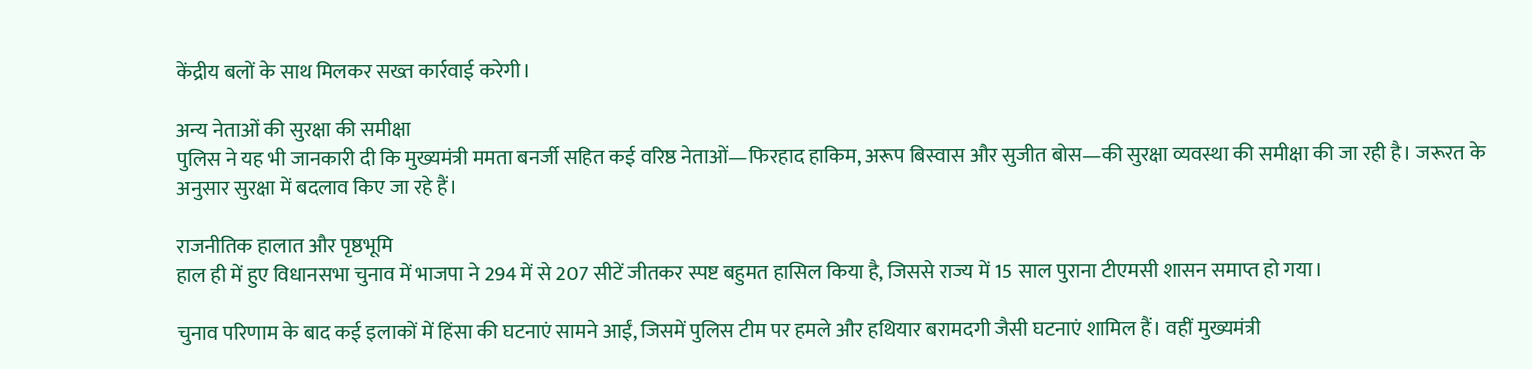केंद्रीय बलों के साथ मिलकर सख्त कार्रवाई करेगी।

अन्य नेताओं की सुरक्षा की समीक्षा
पुलिस ने यह भी जानकारी दी कि मुख्यमंत्री ममता बनर्जी सहित कई वरिष्ठ नेताओं—फिरहाद हाकिम, अरूप बिस्वास और सुजीत बोस—की सुरक्षा व्यवस्था की समीक्षा की जा रही है। जरूरत के अनुसार सुरक्षा में बदलाव किए जा रहे हैं।

राजनीतिक हालात और पृष्ठभूमि
हाल ही में हुए विधानसभा चुनाव में भाजपा ने 294 में से 207 सीटें जीतकर स्पष्ट बहुमत हासिल किया है, जिससे राज्य में 15 साल पुराना टीएमसी शासन समाप्त हो गया।

चुनाव परिणाम के बाद कई इलाकों में हिंसा की घटनाएं सामने आईं, जिसमें पुलिस टीम पर हमले और हथियार बरामदगी जैसी घटनाएं शामिल हैं। वहीं मुख्यमंत्री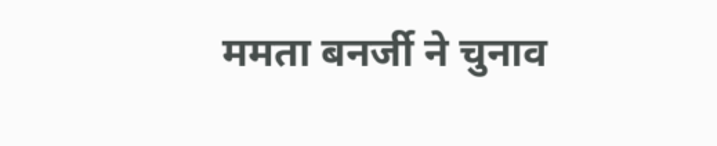ममता बनर्जी ने चुनाव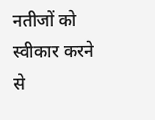नतीजों को स्वीकार करने से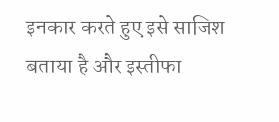इनकार करते हुए इसे साजिश बताया है और इस्तीफा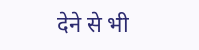देने से भी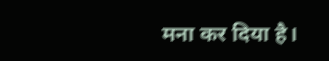मना कर दिया है।